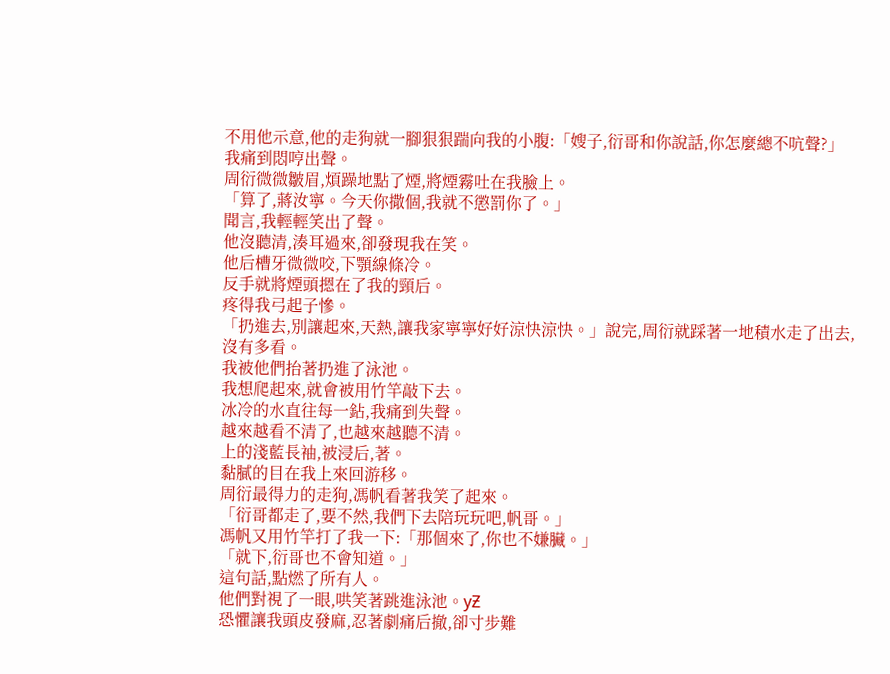不用他示意,他的走狗就一腳狠狠踹向我的小腹:「嫂子,衍哥和你說話,你怎麼總不吭聲?」
我痛到悶哼出聲。
周衍微微皺眉,煩躁地點了煙,將煙霧吐在我臉上。
「算了,蔣汝寧。今天你撒個,我就不懲罰你了。」
聞言,我輕輕笑出了聲。
他沒聽清,湊耳過來,卻發現我在笑。
他后槽牙微微咬,下顎線條冷。
反手就將煙頭摁在了我的頸后。
疼得我弓起子慘。
「扔進去,別讓起來,天熱,讓我家寧寧好好涼快涼快。」說完,周衍就踩著一地積水走了出去,沒有多看。
我被他們抬著扔進了泳池。
我想爬起來,就會被用竹竿敲下去。
冰冷的水直往每一鉆,我痛到失聲。
越來越看不清了,也越來越聽不清。
上的淺藍長袖,被浸后,著。
黏膩的目在我上來回游移。
周衍最得力的走狗,馮帆看著我笑了起來。
「衍哥都走了,要不然,我們下去陪玩玩吧,帆哥。」
馮帆又用竹竿打了我一下:「那個來了,你也不嫌臟。」
「就下,衍哥也不會知道。」
這句話,點燃了所有人。
他們對視了一眼,哄笑著跳進泳池。yƵ
恐懼讓我頭皮發麻,忍著劇痛后撤,卻寸步難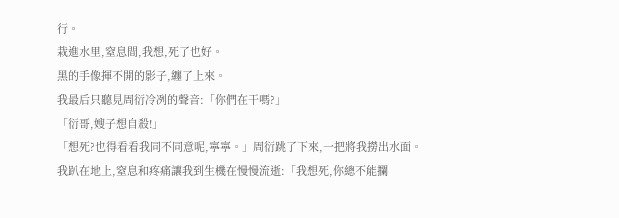行。
栽進水里,窒息間,我想,死了也好。
黑的手像揮不開的影子,纏了上來。
我最后只聽見周衍冷冽的聲音:「你們在干嗎?」
「衍哥,嫂子想自殺!」
「想死?也得看看我同不同意呢,寧寧。」周衍跳了下來,一把將我撈出水面。
我趴在地上,窒息和疼痛讓我到生機在慢慢流逝:「我想死,你總不能攔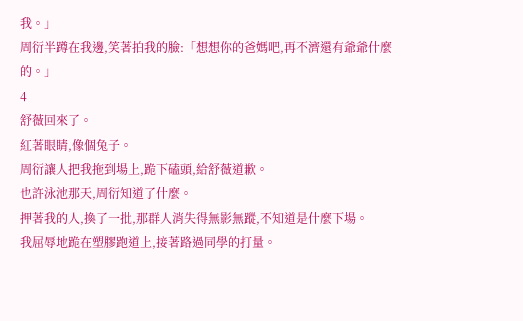我。」
周衍半蹲在我邊,笑著拍我的臉:「想想你的爸媽吧,再不濟還有爺爺什麼的。」
4
舒薇回來了。
紅著眼睛,像個兔子。
周衍讓人把我拖到場上,跪下磕頭,給舒薇道歉。
也許泳池那天,周衍知道了什麼。
押著我的人,換了一批,那群人消失得無影無蹤,不知道是什麼下場。
我屈辱地跪在塑膠跑道上,接著路過同學的打量。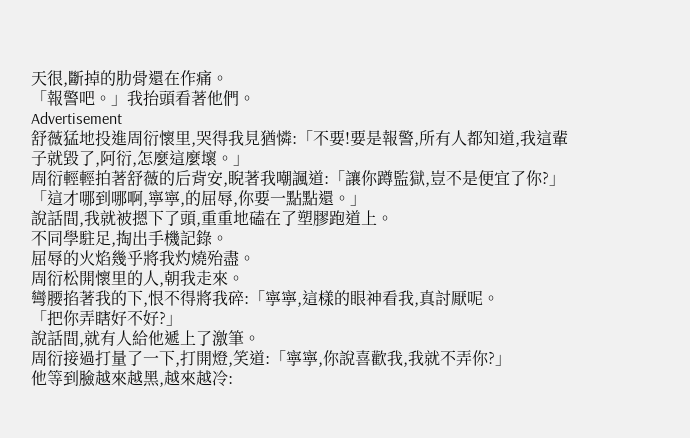天很,斷掉的肋骨還在作痛。
「報警吧。」我抬頭看著他們。
Advertisement
舒薇猛地投進周衍懷里,哭得我見猶憐:「不要!要是報警,所有人都知道,我這輩子就毀了,阿衍,怎麼這麼壞。」
周衍輕輕拍著舒薇的后背安,睨著我嘲諷道:「讓你蹲監獄,豈不是便宜了你?」
「這才哪到哪啊,寧寧,的屈辱,你要一點點還。」
說話間,我就被摁下了頭,重重地磕在了塑膠跑道上。
不同學駐足,掏出手機記錄。
屈辱的火焰幾乎將我灼燒殆盡。
周衍松開懷里的人,朝我走來。
彎腰掐著我的下,恨不得將我碎:「寧寧,這樣的眼神看我,真討厭呢。
「把你弄瞎好不好?」
說話間,就有人給他遞上了激筆。
周衍接過打量了一下,打開燈,笑道:「寧寧,你說喜歡我,我就不弄你?」
他等到臉越來越黑,越來越冷: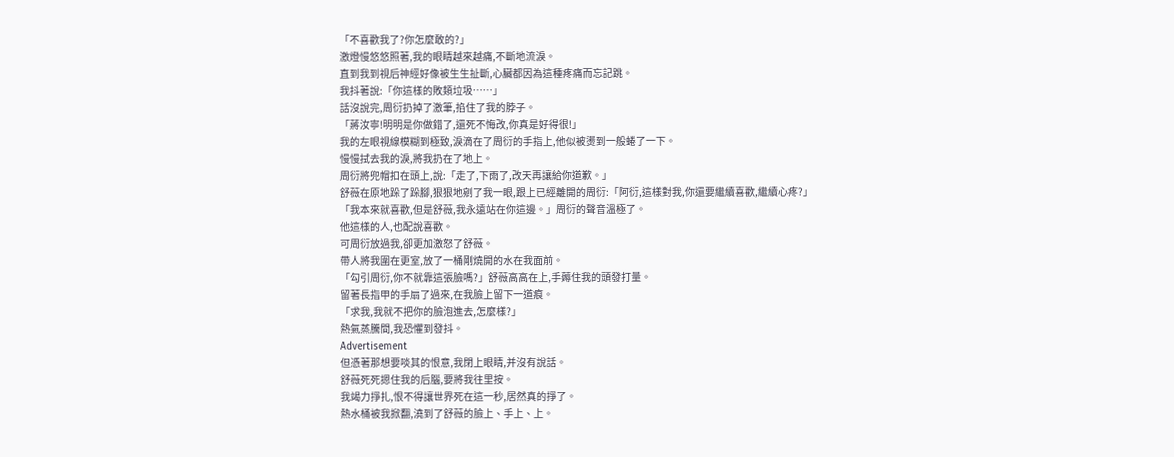「不喜歡我了?你怎麼敢的?」
激燈慢悠悠照著,我的眼睛越來越痛,不斷地流淚。
直到我到視后神經好像被生生扯斷,心臟都因為這種疼痛而忘記跳。
我抖著說:「你這樣的敗類垃圾……」
話沒說完,周衍扔掉了激筆,掐住了我的脖子。
「蔣汝寧!明明是你做錯了,還死不悔改,你真是好得很!」
我的左眼視線模糊到極致,淚滴在了周衍的手指上,他似被燙到一般蜷了一下。
慢慢拭去我的淚,將我扔在了地上。
周衍將兜帽扣在頭上,說:「走了,下雨了,改天再讓給你道歉。」
舒薇在原地跺了跺腳,狠狠地剜了我一眼,跟上已經離開的周衍:「阿衍,這樣對我,你還要繼續喜歡,繼續心疼?」
「我本來就喜歡,但是舒薇,我永遠站在你這邊。」周衍的聲音溫極了。
他這樣的人,也配說喜歡。
可周衍放過我,卻更加激怒了舒薇。
帶人將我圍在更室,放了一桶剛燒開的水在我面前。
「勾引周衍,你不就靠這張臉嗎?」舒薇高高在上,手薅住我的頭發打量。
留著長指甲的手扇了過來,在我臉上留下一道痕。
「求我,我就不把你的臉泡進去,怎麼樣?」
熱氣蒸騰間,我恐懼到發抖。
Advertisement
但憑著那想要啖其的恨意,我閉上眼睛,并沒有說話。
舒薇死死摁住我的后腦,要將我往里按。
我竭力掙扎,恨不得讓世界死在這一秒,居然真的掙了。
熱水桶被我掀翻,澆到了舒薇的臉上、手上、上。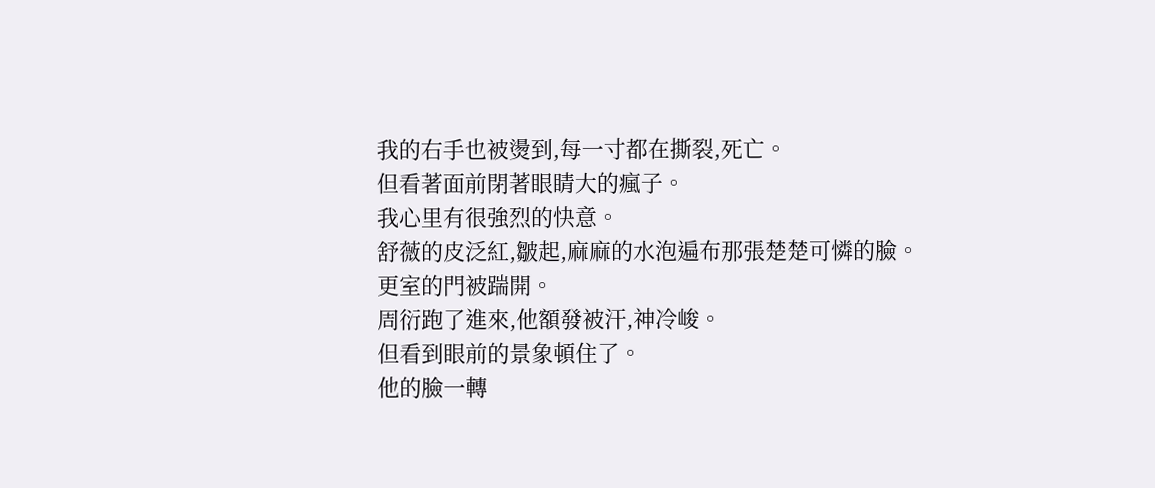我的右手也被燙到,每一寸都在撕裂,死亡。
但看著面前閉著眼睛大的瘋子。
我心里有很強烈的快意。
舒薇的皮泛紅,皺起,麻麻的水泡遍布那張楚楚可憐的臉。
更室的門被踹開。
周衍跑了進來,他額發被汗,神冷峻。
但看到眼前的景象頓住了。
他的臉一轉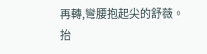再轉,彎腰抱起尖的舒薇。
抬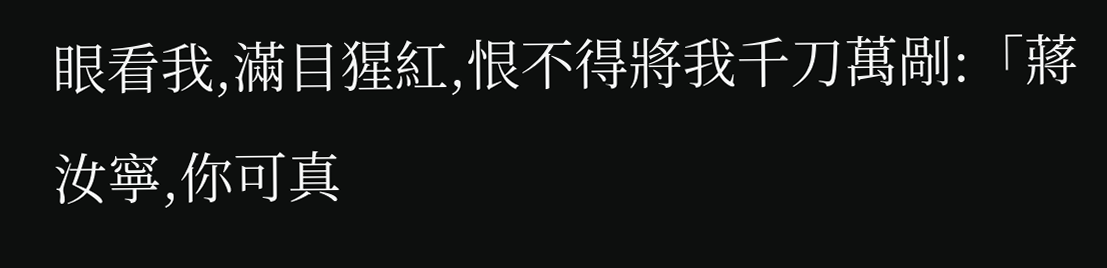眼看我,滿目猩紅,恨不得將我千刀萬剮:「蔣汝寧,你可真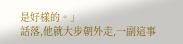是好樣的。」
話落,他就大步朝外走,一副這事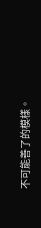不可能善了的模樣。